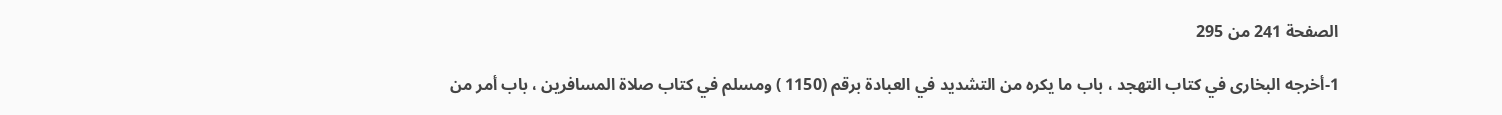الصفحة 241 من 295

1-أخرجه البخارى في كتاب التهجد ، باب ما يكره من التشديد في العبادة برقم (1150 ) ومسلم في كتاب صلاة المسافرين ، باب أمر من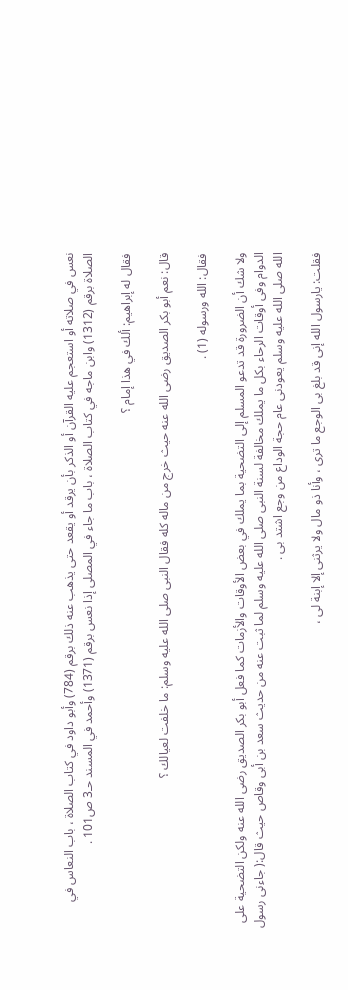نعس في صلاته أو استعجم عليه القرآن أو الذكر بأن يرقد أو يقعد حتى يذهب عنه ذلك برقم (784) وأبو داود في كتاب الصلاة ، باب النعاس في الصلاة برقم (1312) وابن ماجه في كتاب الصلاة ، باب ما جاء في المصلى إذا نعس برقم (1371) وأحمد في المسند حـ3 ص101 .

فقال له إبراهيم: ألك في هذا إمام ؟

قال: نعم أبو بكر الصديق رضى الله عنه حيث خرج من ماله كله فقال النبى صلى الله عليه وسلم: ما خلفت لعيالك ؟

فقال: الله ورسوله (1) .

ولا شك أن الضرورة قد تدعو المسلم إلى التضحية بما يملك في بعض الأوقات والأزمات كما فعل أبو بكر الصديق رضى الله عنه ولكن التضحية على الدوام وفى أوقات الرحاء بكل ما يملك مخالفة لسنة النبى صلى الله عليه وسلم لما ثبت عنه من حديث سعد بن أبى وقاص حيث قال:( جاءنى رسول الله صلى الله عليه وسلم يعودنى عام حجة الوداع من وجع اشتد بى .

فقلت: يارسول الله إنى قد بلغ بى الوجع ما ترى ، وأنا ذو مال ولا يرثنى إلا إبنة لى ،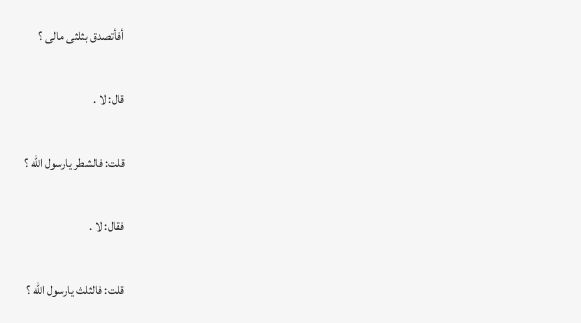أفأتصدق بثلثى مالى ؟

قال: لا .

قلت: فالشطر يارسول الله ؟

فقال: لا .

قلت: فالثلث يارسول الله ؟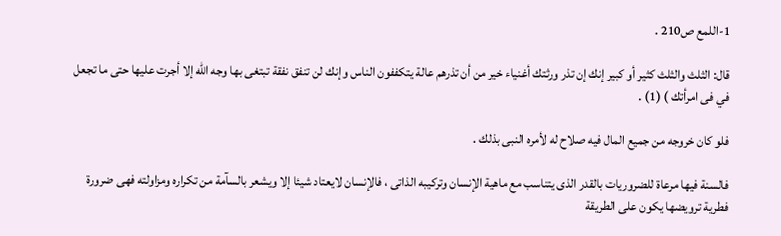1-اللمع ص210 .

قال: الثلث والثلث كثير أو كبير إنك إن تذر ورثتك أغنياء خير من أن تذرهم عالة يتكففون الناس وإنك لن تنفق نفقة تبتغى بها وجه الله إلا أجرت عليها حتى ما تجعل في فى امرأتك ) (1) .

فلو كان خروجه من جميع المال فيه صلاح له لأمره النبى بذلك .

فالسنة فيها مرعاة للضروريات بالقدر الذى يتناسب مع ماهية الإنسان وتركيبه الذاتى ، فالإنسان لايعتاد شيئا إلا ويشعر بالسآمة من تكراره ومزاولته فهى ضرورة فطرية ترويضها يكون على الطريقة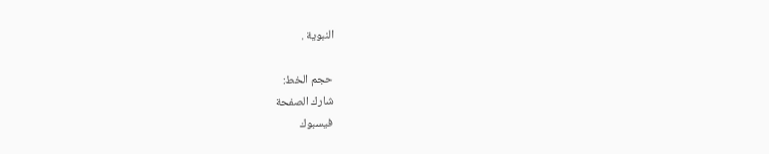النبوية .

حجم الخط:
شارك الصفحة
فيسبوك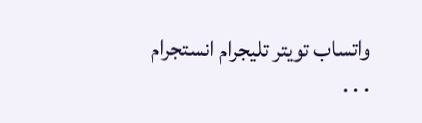واتساب تويتر تليجرام انستجرام
. . .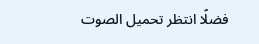فضلًا انتظر تحميل الصوت